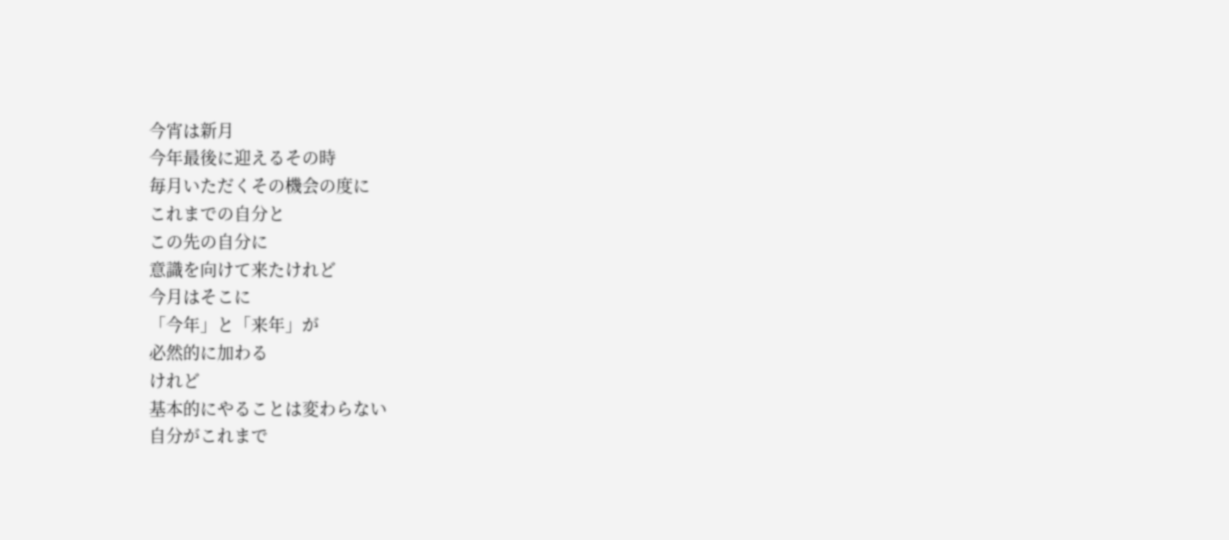今宵は新月
今年最後に迎えるその時
毎月いただくその機会の度に
これまでの自分と
この先の自分に
意識を向けて来たけれど
今月はそこに
「今年」と「来年」が
必然的に加わる
けれど
基本的にやることは変わらない
自分がこれまで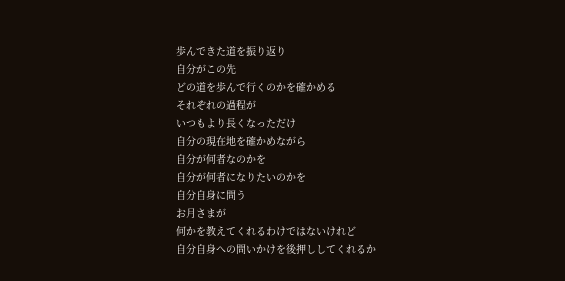歩んできた道を振り返り
自分がこの先
どの道を歩んで行くのかを確かめる
それぞれの過程が
いつもより長くなっただけ
自分の現在地を確かめながら
自分が何者なのかを
自分が何者になりたいのかを
自分自身に問う
お月さまが
何かを教えてくれるわけではないけれど
自分自身への問いかけを後押ししてくれるか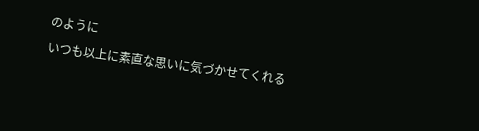のように
いつも以上に素直な思いに気づかせてくれる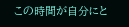この時間が自分にと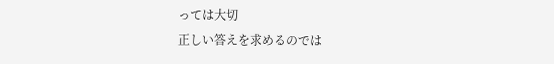っては大切
正しい答えを求めるのでは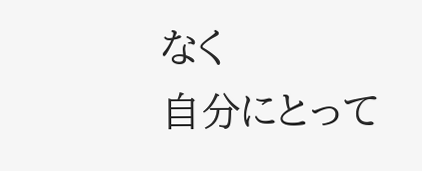なく
自分にとって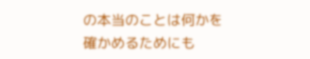の本当のことは何かを
確かめるためにも